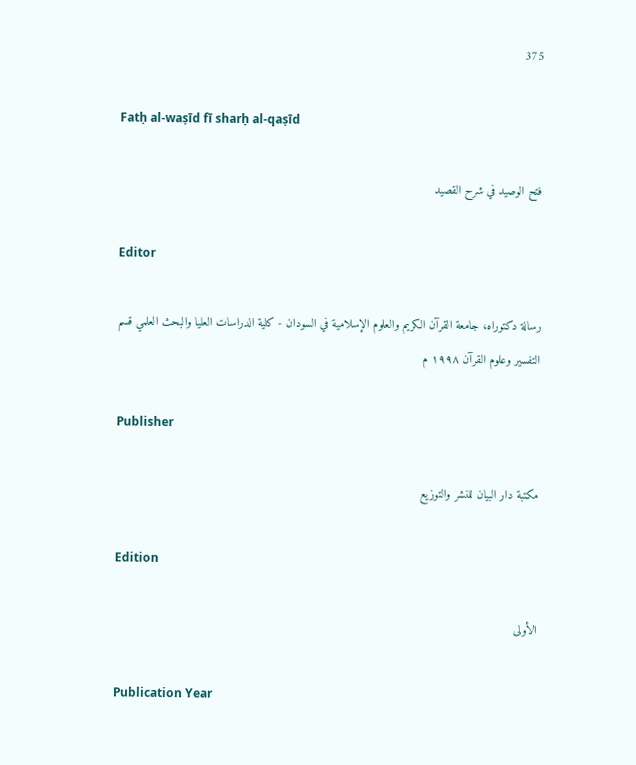375

Fatḥ al-waṣīd fī sharḥ al-qaṣīd

فتح الوصيد في شرح القصيد

Editor

رسالة دكتوراه، جامعة القرآن الكريم والعلوم الإسلامية في السودان - كلية الدراسات العليا والبحث العلمي قسم التفسير وعلوم القرآن ١٩٩٨ م

Publisher

مكتبة دار البيان للنشر والتوزيع

Edition

الأولى

Publication Year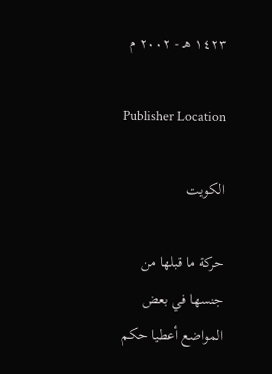١٤٢٣ هـ - ٢٠٠٢ م

Publisher Location

الكويت

حركة ما قبلها من جنسها في بعض المواضع أعطيا حكم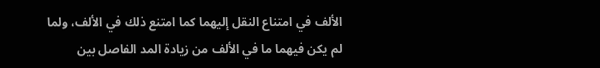الألف في امتناع النقل إليهما كما امتنع ذلك في الألف، ولما لم يكن فيهما ما في الألف من زيادة المد الفاصل بين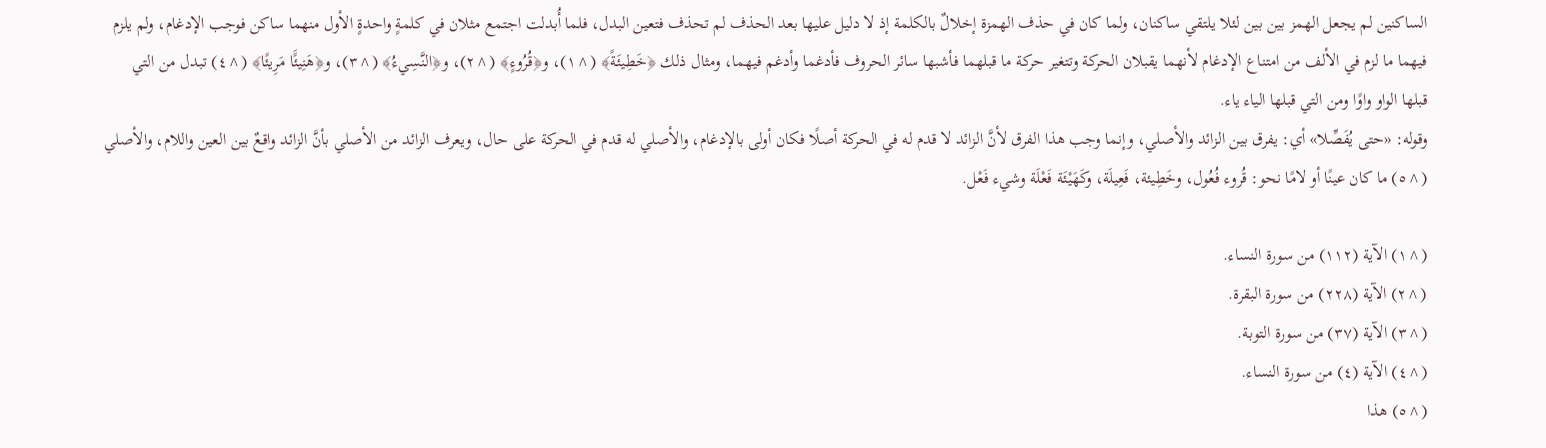الساكنين لم يجعل الهمز بين بين لئلا يلتقي ساكنان، ولما كان في حذف الهمزة إخلالٌ بالكلمة إذ لا دليل عليها بعد الحذف لم تحذف فتعين البدل، فلما أُبدلت اجتمع مثلان في كلمةٍ واحدةٍ الأول منهما ساكن فوجب الإدغام، ولم يلزم فيهما ما لزم في الألف من امتناع الإدغام لأنهما يقبلان الحركة وتتغير حركة ما قبلهما فأشبها سائر الحروف فأدغما وأدغم فيهما، ومثال ذلك ﴿خَطِيئَةً﴾ (^١)، و﴿قُرُوءٍ﴾ (^٢)، و﴿النَّسِيءُ﴾ (^٣)، و﴿هَنِيئًَا مَرِيئًا﴾ (^٤) تبدل من التي قبلها الواو واوًا ومن التي قبلها الياء ياء.
وقوله: «حتى يُفَصِّلا» أي: يفرق بين الزائد والأصلي، وإنما وجب هذا الفرق لأنَّ الزائد لا قدم له في الحركة أصلًا فكان أولى بالإدغام، والأصلي له قدم في الحركة على حال، ويعرف الزائد من الأصلي بأنَّ الزائد واقعٌ بين العين واللام، والأصلي (^٥) ما كان عينًا أو لامًا نحو: قُروء فُعُول، وخَطِيئة، فَعِيلَة، وكَهَيْئَة فَعْلَة وشيء فَعْل.

(^١) الآية (١١٢) من سورة النساء.
(^٢) الآية (٢٢٨) من سورة البقرة.
(^٣) الآية (٣٧) من سورة التوبة.
(^٤) الآية (٤) من سورة النساء.
(^٥) هذا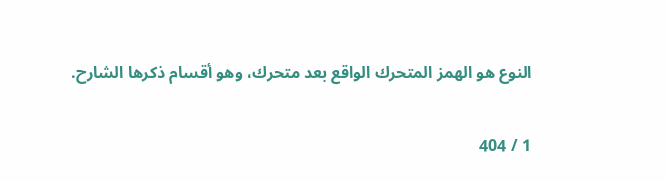النوع هو الهمز المتحرك الواقع بعد متحرك، وهو أقسام ذكرها الشارح.

1 / 404